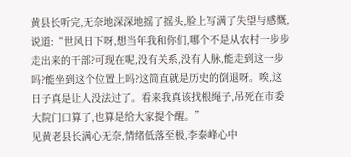黄县长听完,无奈地深深地摇了摇头,脸上写满了失望与感慨,说道:“世风日下呀,想当年我和你们,哪个不是从农村一步步走出来的干部?可现在呢,没有关系,没有人脉,能走到这一步吗?能坐到这个位置上吗?这简直就是历史的倒退呀。唉,这日子真是让人没法过了。看来我真该找根绳子,吊死在市委大院门口算了,也算是给大家提个醒。”
见黄老县长满心无奈,情绪低落至极,李泰峰心中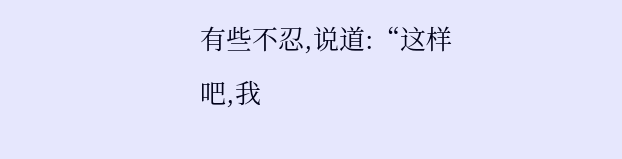有些不忍,说道:“这样吧,我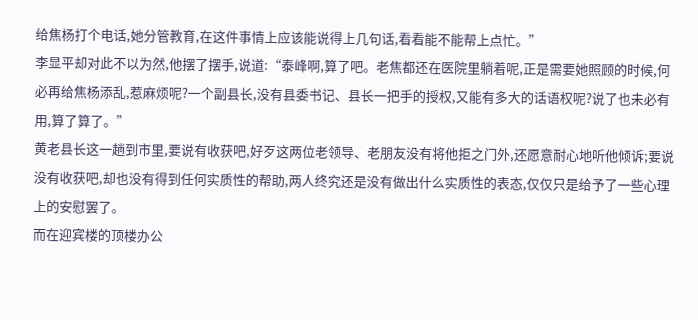给焦杨打个电话,她分管教育,在这件事情上应该能说得上几句话,看看能不能帮上点忙。”
李显平却对此不以为然,他摆了摆手,说道:“泰峰啊,算了吧。老焦都还在医院里躺着呢,正是需要她照顾的时候,何必再给焦杨添乱,惹麻烦呢?一个副县长,没有县委书记、县长一把手的授权,又能有多大的话语权呢?说了也未必有用,算了算了。”
黄老县长这一趟到市里,要说有收获吧,好歹这两位老领导、老朋友没有将他拒之门外,还愿意耐心地听他倾诉;要说没有收获吧,却也没有得到任何实质性的帮助,两人终究还是没有做出什么实质性的表态,仅仅只是给予了一些心理上的安慰罢了。
而在迎宾楼的顶楼办公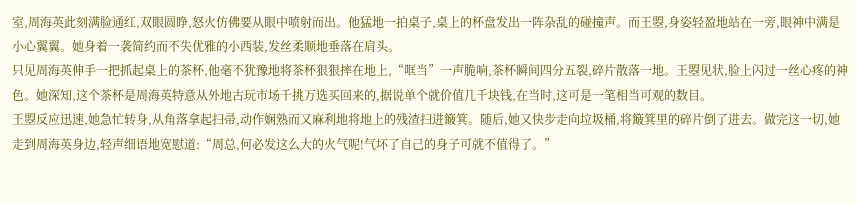室,周海英此刻满脸通红,双眼圆睁,怒火仿佛要从眼中喷射而出。他猛地一拍桌子,桌上的杯盘发出一阵杂乱的碰撞声。而王曌,身姿轻盈地站在一旁,眼神中满是小心翼翼。她身着一袭简约而不失优雅的小西装,发丝柔顺地垂落在肩头。
只见周海英伸手一把抓起桌上的茶杯,他毫不犹豫地将茶杯狠狠摔在地上,“哐当”一声脆响,茶杯瞬间四分五裂,碎片散落一地。王曌见状,脸上闪过一丝心疼的神色。她深知,这个茶杯是周海英特意从外地古玩市场千挑万选买回来的,据说单个就价值几千块钱,在当时,这可是一笔相当可观的数目。
王曌反应迅速,她急忙转身,从角落拿起扫帚,动作娴熟而又麻利地将地上的残渣扫进簸箕。随后,她又快步走向垃圾桶,将簸箕里的碎片倒了进去。做完这一切,她走到周海英身边,轻声细语地宽慰道:“周总,何必发这么大的火气呢!气坏了自己的身子可就不值得了。”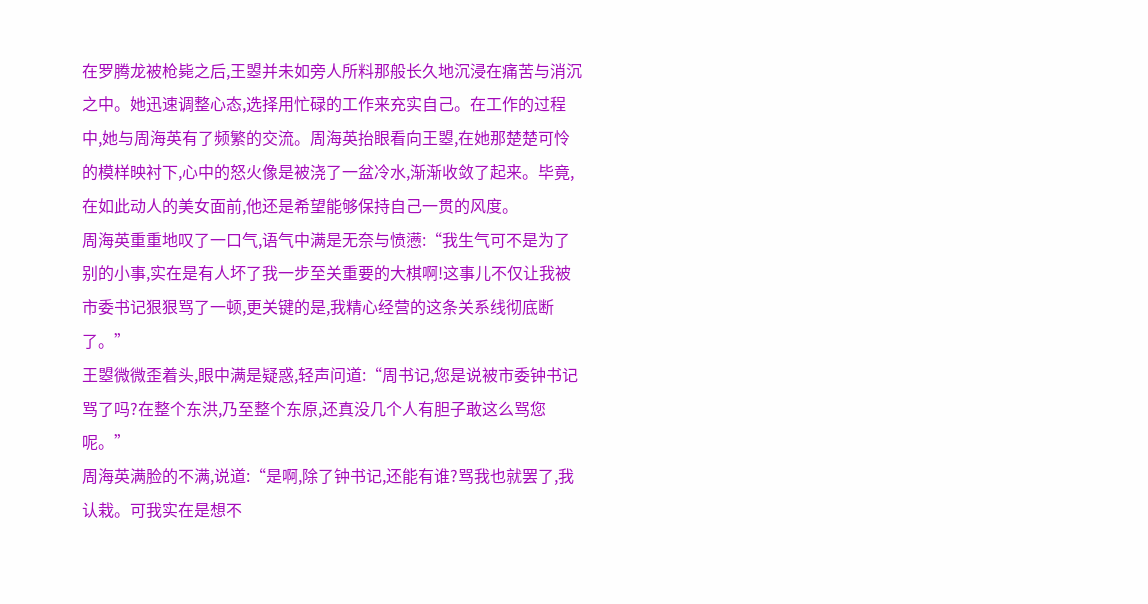在罗腾龙被枪毙之后,王曌并未如旁人所料那般长久地沉浸在痛苦与消沉之中。她迅速调整心态,选择用忙碌的工作来充实自己。在工作的过程中,她与周海英有了频繁的交流。周海英抬眼看向王曌,在她那楚楚可怜的模样映衬下,心中的怒火像是被浇了一盆冷水,渐渐收敛了起来。毕竟,在如此动人的美女面前,他还是希望能够保持自己一贯的风度。
周海英重重地叹了一口气,语气中满是无奈与愤懑:“我生气可不是为了别的小事,实在是有人坏了我一步至关重要的大棋啊!这事儿不仅让我被市委书记狠狠骂了一顿,更关键的是,我精心经营的这条关系线彻底断了。”
王曌微微歪着头,眼中满是疑惑,轻声问道:“周书记,您是说被市委钟书记骂了吗?在整个东洪,乃至整个东原,还真没几个人有胆子敢这么骂您呢。”
周海英满脸的不满,说道:“是啊,除了钟书记,还能有谁?骂我也就罢了,我认栽。可我实在是想不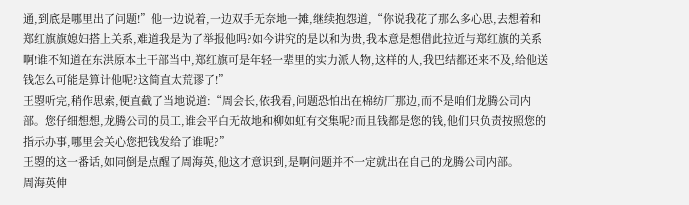通,到底是哪里出了问题!”他一边说着,一边双手无奈地一摊,继续抱怨道,“你说我花了那么多心思,去想着和郑红旗旗媳妇搭上关系,难道我是为了举报他吗?如今讲究的是以和为贵,我本意是想借此拉近与郑红旗的关系啊!谁不知道在东洪原本土干部当中,郑红旗可是年轻一辈里的实力派人物,这样的人,我巴结都还来不及,给他送钱怎么可能是算计他呢?这简直太荒谬了!”
王曌听完,稍作思索,便直截了当地说道:“周会长,依我看,问题恐怕出在棉纺厂那边,而不是咱们龙腾公司内部。您仔细想想,龙腾公司的员工,谁会平白无故地和柳如虹有交集呢?而且钱都是您的钱,他们只负责按照您的指示办事,哪里会关心您把钱发给了谁呢?”
王曌的这一番话,如同倒是点醒了周海英,他这才意识到,是啊问题并不一定就出在自己的龙腾公司内部。
周海英伸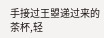手接过王曌递过来的茶杯,轻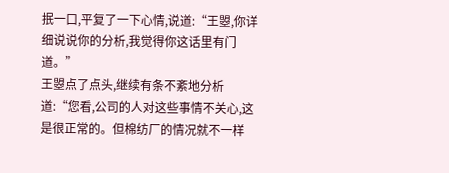抿一口,平复了一下心情,说道:“王曌,你详细说说你的分析,我觉得你这话里有门道。”
王曌点了点头,继续有条不紊地分析道:“您看,公司的人对这些事情不关心,这是很正常的。但棉纺厂的情况就不一样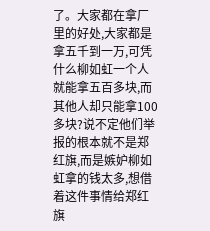了。大家都在拿厂里的好处,大家都是拿五千到一万,可凭什么柳如虹一个人就能拿五百多块,而其他人却只能拿100多块?说不定他们举报的根本就不是郑红旗,而是嫉妒柳如虹拿的钱太多,想借着这件事情给郑红旗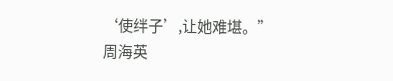‘使绊子’,让她难堪。”
周海英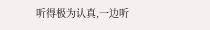听得极为认真,一边听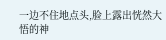一边不住地点头,脸上露出恍然大悟的神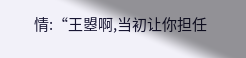情:“王曌啊,当初让你担任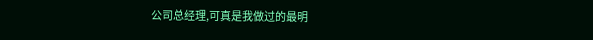公司总经理,可真是我做过的最明